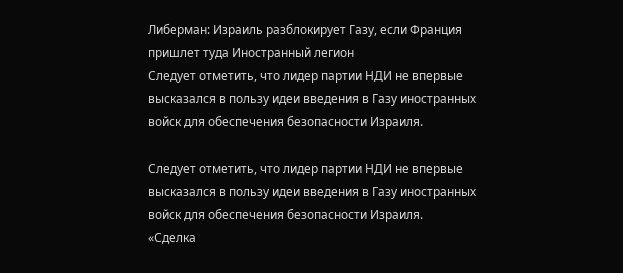Либерман: Израиль разблокирует Газу, если Франция пришлет туда Иностранный легион
Следует отметить, что лидер партии НДИ не впервые высказался в пользу идеи введения в Газу иностранных войск для обеспечения безопасности Израиля.

Следует отметить, что лидер партии НДИ не впервые высказался в пользу идеи введения в Газу иностранных войск для обеспечения безопасности Израиля.
«Сделка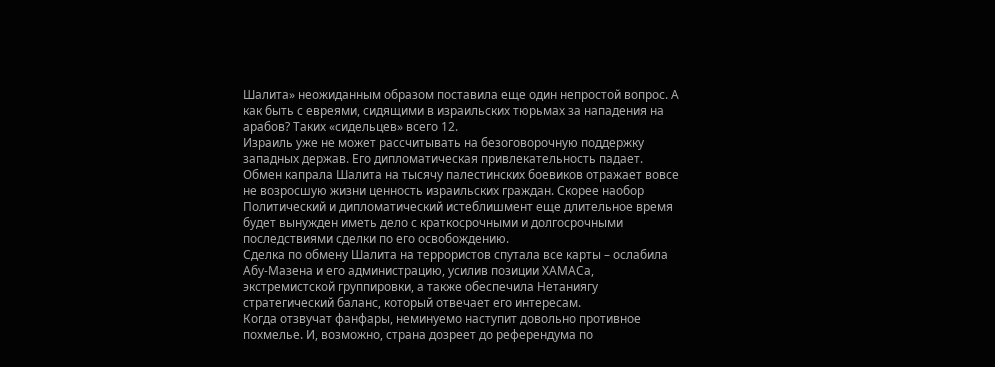Шалита» неожиданным образом поставила еще один непростой вопрос. А как быть с евреями, сидящими в израильских тюрьмах за нападения на арабов? Таких «сидельцев» всего 12.
Израиль уже не может рассчитывать на безоговорочную поддержку западных держав. Его дипломатическая привлекательность падает. Обмен капрала Шалита на тысячу палестинских боевиков отражает вовсе не возросшую жизни ценность израильских граждан. Скорее наобор
Политический и дипломатический истеблишмент еще длительное время будет вынужден иметь дело с краткосрочными и долгосрочными последствиями сделки по его освобождению.
Сделка по обмену Шалита на террористов спутала все карты – ослабила Абу-Мазена и его администрацию, усилив позиции ХАМАСа, экстремистской группировки, а также обеспечила Нетаниягу стратегический баланс, который отвечает его интересам.
Когда отзвучат фанфары, неминуемо наступит довольно противное похмелье. И, возможно, страна дозреет до референдума по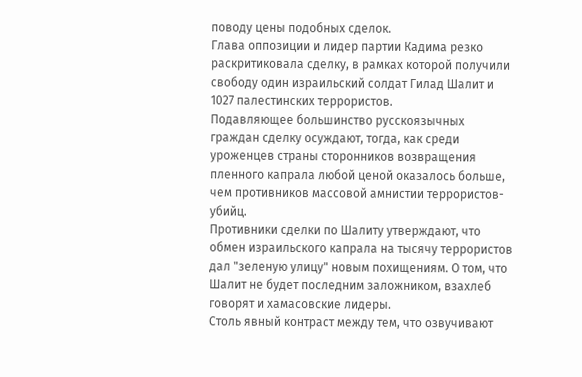поводу цены подобных сделок.
Глава оппозиции и лидер партии Кадима резко раскритиковала сделку, в рамках которой получили свободу один израильский солдат Гилад Шалит и 1027 палестинских террористов.
Подавляющее большинство русскоязычных граждан сделку осуждают, тогда, как среди уроженцев страны сторонников возвращения пленного капрала любой ценой оказалось больше, чем противников массовой амнистии террористов-убийц.
Противники сделки по Шалиту утверждают, что обмен израильского капрала на тысячу террористов дал "зеленую улицу" новым похищениям. О том, что Шалит не будет последним заложником, взахлеб говорят и хамасовские лидеры.
Столь явный контраст между тем, что озвучивают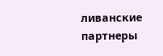ливанские партнеры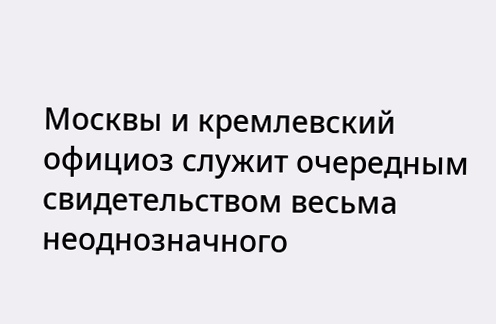Москвы и кремлевский официоз служит очередным свидетельством весьма неоднозначного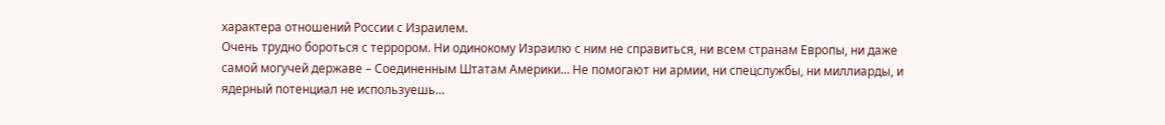характера отношений России с Израилем.
Очень трудно бороться с террором. Ни одинокому Израилю с ним не справиться, ни всем странам Европы, ни даже самой могучей державе – Соединенным Штатам Америки… Не помогают ни армии, ни спецслужбы, ни миллиарды, и ядерный потенциал не используешь…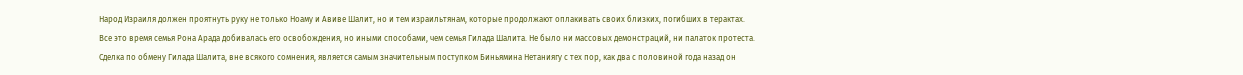Народ Израиля должен проятнуть руку не только Ноаму и Авиве Шалит, но и тем израильтянам, которые продолжают оплакивать своих близких, погибших в терактах.
Все это время семья Рона Арада добивалась его освобождения, но иными способами, чем семья Гилада Шалита. Не было ни массовых демонстраций, ни палаток протеста.
Сделка по обмену Гилада Шалита, вне всякого сомнения, является самым значительным поступком Биньямина Нетаниягу с тех пор, как два с половиной года назад он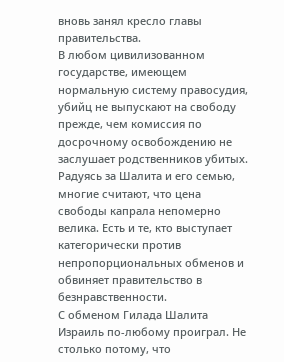вновь занял кресло главы правительства.
В любом цивилизованном государстве, имеющем нормальную систему правосудия, убийц не выпускают на свободу прежде, чем комиссия по досрочному освобождению не заслушает родственников убитых.
Радуясь за Шалита и его семью, многие считают, что цена свободы капрала непомерно велика. Есть и те, кто выступает категорически против непропорциональных обменов и обвиняет правительство в безнравственности.
С обменом Гилада Шалита Израиль по-любому проиграл. Не столько потому, что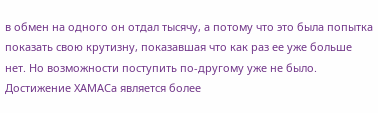в обмен на одного он отдал тысячу, а потому что это была попытка показать свою крутизну, показавшая что как раз ее уже больше нет. Но возможности поступить по-другому уже не было.
Достижение ХАМАСа является более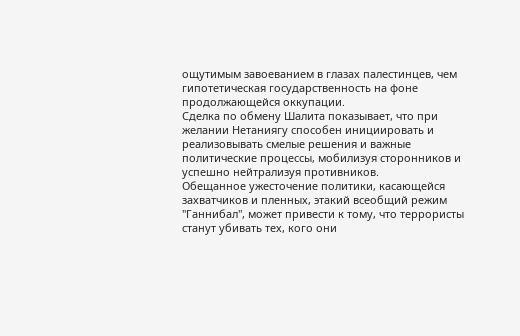ощутимым завоеванием в глазах палестинцев, чем гипотетическая государственность на фоне продолжающейся оккупации.
Сделка по обмену Шалита показывает, что при желании Нетаниягу способен инициировать и реализовывать смелые решения и важные политические процессы, мобилизуя сторонников и успешно нейтрализуя противников.
Обещанное ужесточение политики, касающейся захватчиков и пленных, этакий всеобщий режим "Ганнибал", может привести к тому, что террористы станут убивать тех, кого они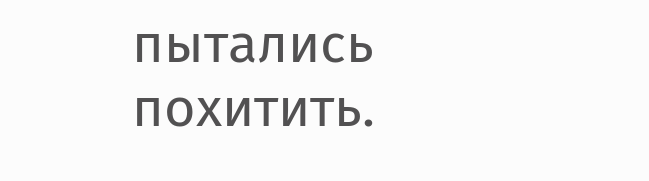пытались похитить.